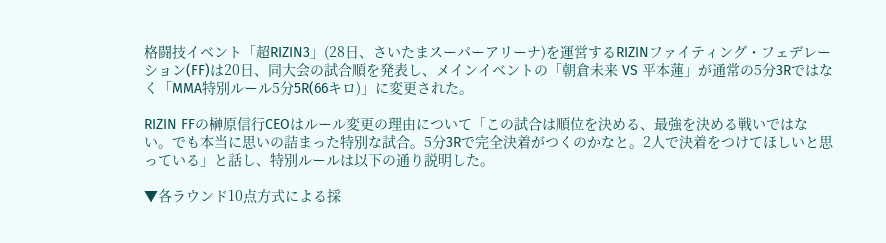格闘技イベント「超RIZIN3」(28日、さいたまスーパーアリーナ)を運営するRIZINファイティング・フェデレーション(FF)は20日、同大会の試合順を発表し、メインイベントの「朝倉未来 VS 平本蓮」が通常の5分3Rではなく「MMA特別ルール5分5R(66キロ)」に変更された。

RIZIN FFの榊原信行CEOはルール変更の理由について「この試合は順位を決める、最強を決める戦いではない。でも本当に思いの詰まった特別な試合。5分3Rで完全決着がつくのかなと。2人で決着をつけてほしいと思っている」と話し、特別ルールは以下の通り説明した。

▼各ラウンド10点方式による採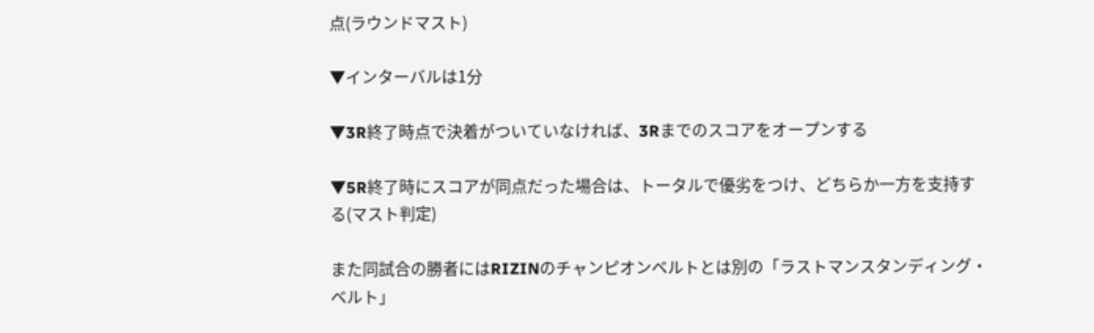点(ラウンドマスト)

▼インターバルは1分

▼3R終了時点で決着がついていなければ、3Rまでのスコアをオープンする

▼5R終了時にスコアが同点だった場合は、トータルで優劣をつけ、どちらか一方を支持する(マスト判定)

また同試合の勝者にはRIZINのチャンピオンベルトとは別の「ラストマンスタンディング・ベルト」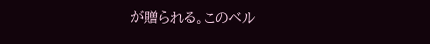が贈られる。このベル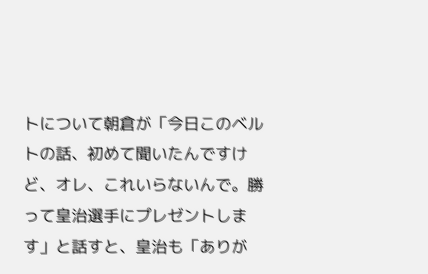トについて朝倉が「今日このベルトの話、初めて聞いたんですけど、オレ、これいらないんで。勝って皇治選手にプレゼントします」と話すと、皇治も「ありが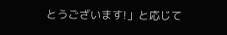とうございます!」と応じて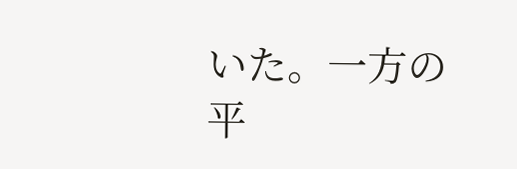いた。一方の平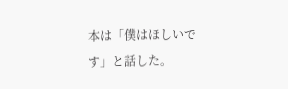本は「僕はほしいです」と話した。